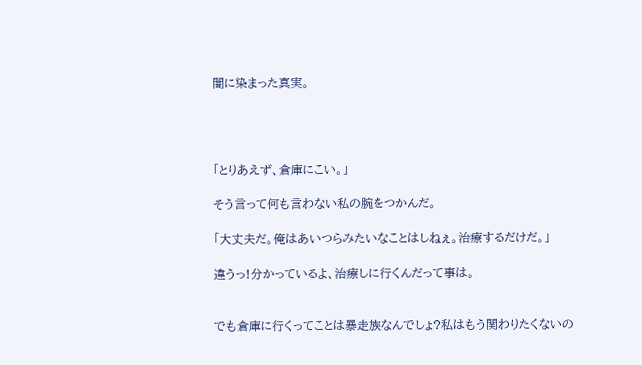闇に染まった真実。




「とりあえず、倉庫にこい。」

そう言って何も言わない私の腕をつかんだ。

「大丈夫だ。俺はあいつらみたいなことはしねぇ。治療するだけだ。」

違うっ!分かっているよ、治療しに行くんだって事は。


でも倉庫に行くってことは暴走族なんでしょ?私はもう関わりたくないの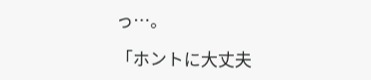っ…。

「ホントに大丈夫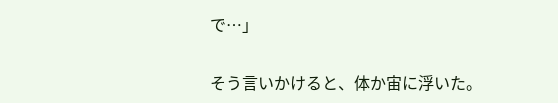で…」

そう言いかけると、体か宙に浮いた。